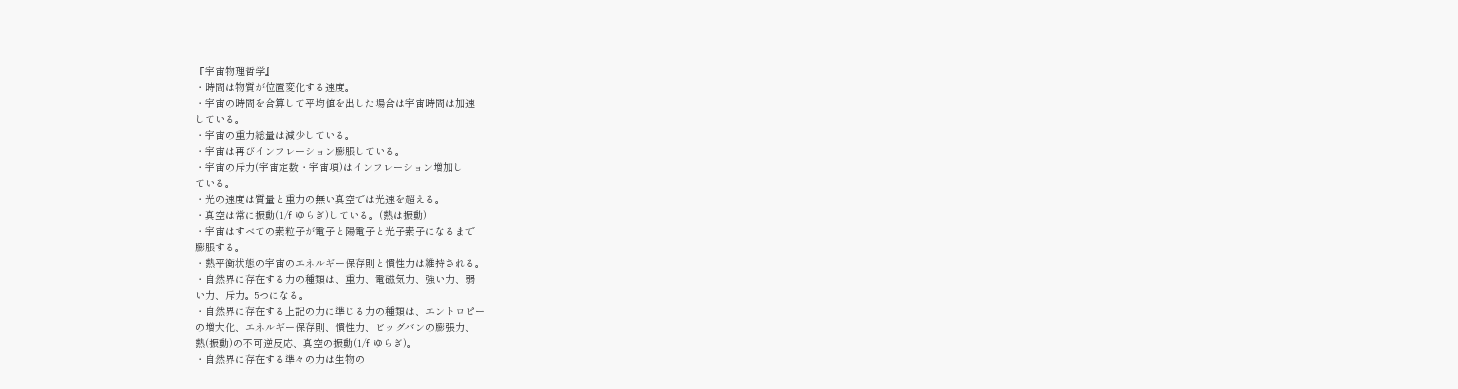『宇宙物理哲学』
・時間は物質が位置変化する速度。
・宇宙の時間を合算して平均値を出した場合は宇宙時間は加速
している。
・宇宙の重力総量は減少している。
・宇宙は再びインフレーション膨脹している。
・宇宙の斥力(宇宙定数・宇宙項)はインフレーション増加し
ている。
・光の速度は質量と重力の無い真空では光速を超える。
・真空は常に振動(1/f ゆらぎ)している。(熱は振動)
・宇宙はすべての素粒子が電子と陽電子と光子素子になるまで
膨脹する。
・熱平衡状態の宇宙のエネルギー保存則と慣性力は維持される。
・自然界に存在する力の種類は、重力、電磁気力、強い力、弱
い力、斥力。5つになる。
・自然界に存在する上記の力に準じる力の種類は、エントロピー
の増大化、エネルギー保存則、慣性力、ビッグバンの膨張力、
熱(振動)の不可逆反応、真空の振動(1/f ゆらぎ)。
・自然界に存在する準々の力は生物の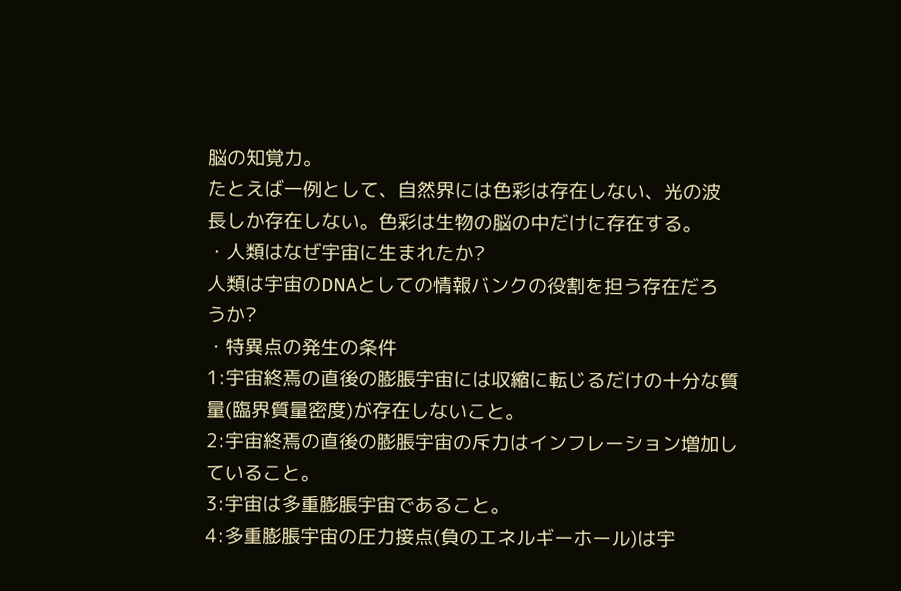脳の知覚力。
たとえば一例として、自然界には色彩は存在しない、光の波
長しか存在しない。色彩は生物の脳の中だけに存在する。
・人類はなぜ宇宙に生まれたか?
人類は宇宙のDNAとしての情報バンクの役割を担う存在だろ
うか?
・特異点の発生の条件
1:宇宙終焉の直後の膨脹宇宙には収縮に転じるだけの十分な質
量(臨界質量密度)が存在しないこと。
2:宇宙終焉の直後の膨脹宇宙の斥力はインフレーション増加し
ていること。
3:宇宙は多重膨脹宇宙であること。
4:多重膨脹宇宙の圧力接点(負のエネルギーホール)は宇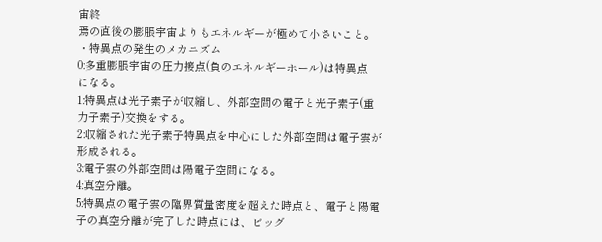宙終
焉の直後の膨脹宇宙よりもエネルギーが極めて小さいこと。
・特異点の発生のメカニズム
0:多重膨脹宇宙の圧力接点(負のエネルギーホール)は特異点
になる。
1:特異点は光子素子が収縮し、外部空間の電子と光子素子(重
力子素子)交換をする。
2:収縮された光子素子特異点を中心にした外部空間は電子雲が
形成される。
3:電子雲の外部空間は陽電子空間になる。
4:真空分離。
5:特異点の電子雲の臨界質量密度を超えた時点と、電子と陽電
子の真空分離が完了した時点には、ビッグ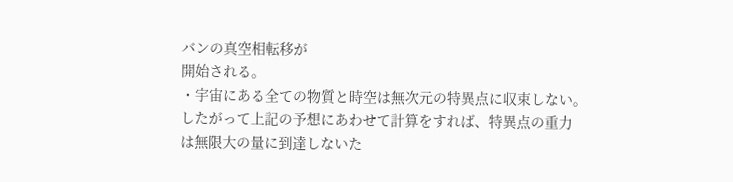バンの真空相転移が
開始される。
・宇宙にある全ての物質と時空は無次元の特異点に収束しない。
したがって上記の予想にあわせて計算をすれば、特異点の重力
は無限大の量に到達しないた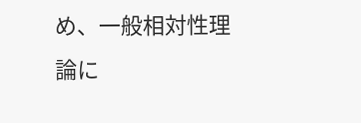め、一般相対性理論に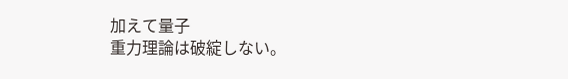加えて量子
重力理論は破綻しない。